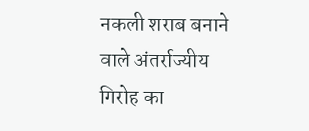नकली शराब बनाने वाले अंतर्राज्यीय गिरोह का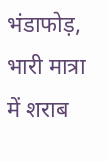भंडाफोड़, भारी मात्रा में शराब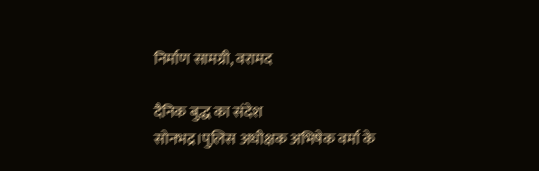निर्माण सामग्री, वरामद

दैनिक बुद्ध का संदेश
सोनभद्र।पुलिस अधीक्षक अभिषेक वर्मा के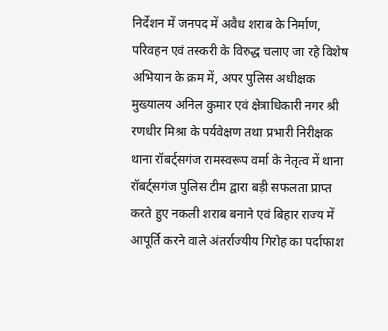निर्देशन में जनपद में अवैध शराब के निर्माण, परिवहन एवं तस्करी के विरुद्ध चलाए जा रहे विशेष अभियान के क्रम में, अपर पुलिस अधीक्षक मुख्यालय अनिल कुमार एवं क्षेत्राधिकारी नगर श्री रणधीर मिश्रा के पर्यवेक्षण तथा प्रभारी निरीक्षक थाना रॉबर्ट्सगंज रामस्वरूप वर्मा के नेतृत्व में थाना रॉबर्ट्सगंज पुलिस टीम द्वारा बड़ी सफलता प्राप्त करते हुए नकली शराब बनाने एवं बिहार राज्य में आपूर्ति करने वाले अंतर्राज्यीय गिरोह का पर्दाफाश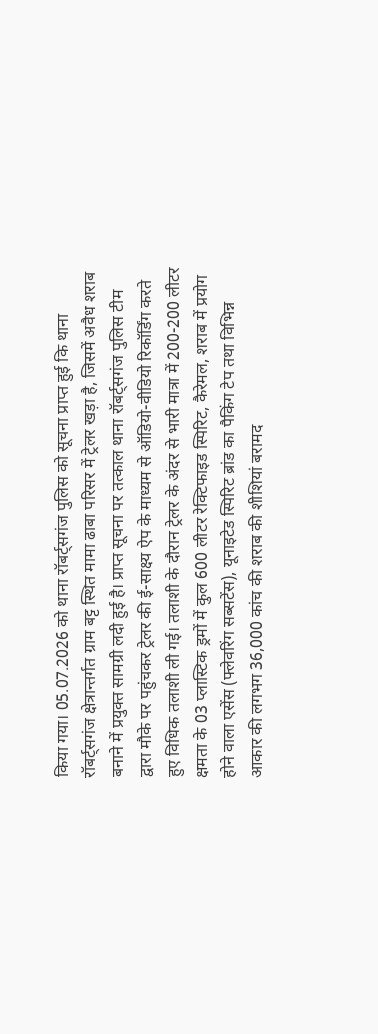किया गया। 05.07.2026 को थाना रॉबर्ट्सगंज पुलिस को सूचना प्राप्त हुई कि थाना रॉबर्ट्सगंज क्षेत्रान्तर्गत ग्राम बट्ट स्थित मामा ढाबा परिसर में ट्रेलर खड़ा है, जिसमें अवैध शराब बनाने में प्रयुक्त सामग्री लदी हुई है। प्राप्त सूचना पर तत्काल थाना रॉबर्ट्सगंज पुलिस टीम द्वारा मौके पर पहुंचकर ट्रेलर की ई-साक्ष्य ऐप के माध्यम से ऑडियो-वीडियो रिकॉर्डिंग करते हुए विधिक तलाशी ली गई। तलाशी के दौरान ट्रेलर के अंदर से भारी मात्रा में 200-200 लीटर क्षमता के 03 प्लास्टिक ड्रमों में कुल 600 लीटर रेक्टिफाइड स्पिरिट, कैरेमल, शराब में प्रयोग होने वाला एसेंस (फ्लेवरिंग सब्सटेंस), यूनाइटेड स्पिरिट ब्रांड का पैकिंग टेप तथा विभिन्न आकार की लगभग 36,000 कांच की शराब की शीशियां बरामद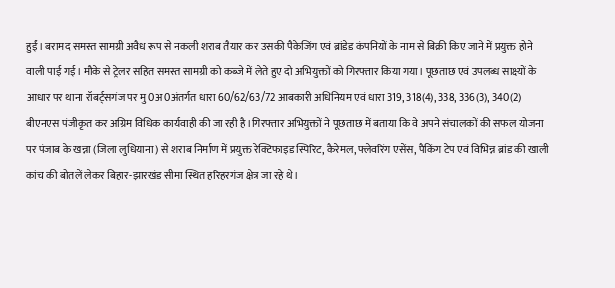हुईं। बरामद समस्त सामग्री अवैध रूप से नकली शराब तैयार कर उसकी पैकेजिंग एवं ब्रांडेड कंपनियों के नाम से बिक्री किए जाने में प्रयुक्त होने वाली पाई गई। मौके से ट्रेलर सहित समस्त सामग्री को कब्जे में लेते हुए दो अभियुक्तों को गिरफ्तार किया गया। पूछताछ एवं उपलब्ध साक्ष्यों के आधार पर थाना रॉबर्ट्सगंज पर मु0अ0अंतर्गत धारा 60/62/63/72 आबकारी अधिनियम एवं धारा 319, 318(4), 338, 336(3), 340(2) बीएनएस पंजीकृत कर अग्रिम विधिक कार्यवाही की जा रही है।गिरफ्तार अभियुक्तों ने पूछताछ में बताया कि वे अपने संचालकों की सफल योजना पर पंजाब के खन्ना (जिला लुधियाना) से शराब निर्माण में प्रयुक्त रेक्टिफाइड स्पिरिट, कैरेमल, फ्लेवरिंग एसेंस, पैकिंग टेप एवं विभिन्न ब्रांड की खाली कांच की बोतलें लेकर बिहार-झारखंड सीमा स्थित हरिहरगंज क्षेत्र जा रहे थे।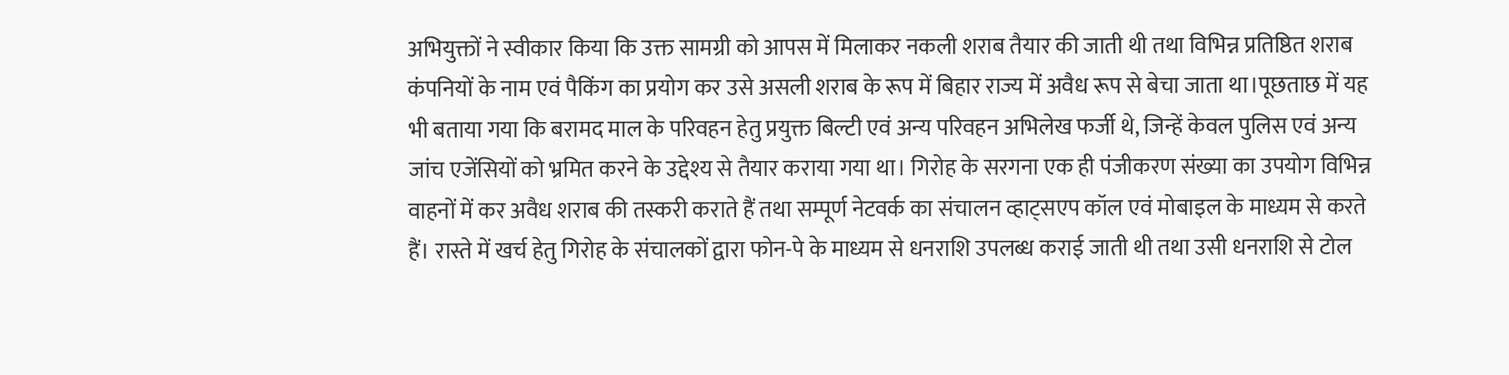अभियुक्तों ने स्वीकार किया कि उक्त सामग्री को आपस में मिलाकर नकली शराब तैयार की जाती थी तथा विभिन्न प्रतिष्ठित शराब कंपनियों के नाम एवं पैकिंग का प्रयोग कर उसे असली शराब के रूप में बिहार राज्य में अवैध रूप से बेचा जाता था।पूछताछ में यह भी बताया गया कि बरामद माल के परिवहन हेतु प्रयुक्त बिल्टी एवं अन्य परिवहन अभिलेख फर्जी थे, जिन्हें केवल पुलिस एवं अन्य जांच एजेंसियों को भ्रमित करने के उद्देश्य से तैयार कराया गया था। गिरोह के सरगना एक ही पंजीकरण संख्या का उपयोग विभिन्न वाहनों में कर अवैध शराब की तस्करी कराते हैं तथा सम्पूर्ण नेटवर्क का संचालन व्हाट्सएप कॉल एवं मोबाइल के माध्यम से करते हैं। रास्ते में खर्च हेतु गिरोह के संचालकों द्वारा फोन-पे के माध्यम से धनराशि उपलब्ध कराई जाती थी तथा उसी धनराशि से टोल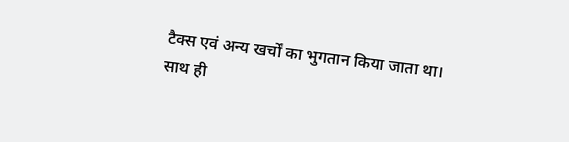टैक्स एवं अन्य खर्चों का भुगतान किया जाता था। साथ ही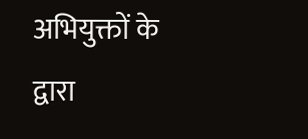अभियुक्तों के द्वारा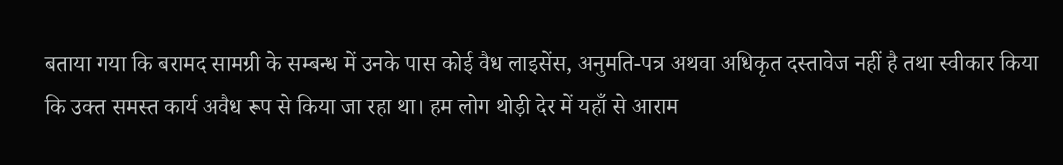बताया गया कि बरामद सामग्री के सम्बन्ध में उनके पास कोई वैध लाइसेंस, अनुमति-पत्र अथवा अधिकृत दस्तावेज नहीं है तथा स्वीकार किया कि उक्त समस्त कार्य अवैध रूप से किया जा रहा था। हम लोग थोड़ी देर में यहाँ से आराम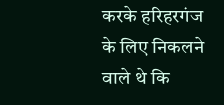करके हरिहरगंज के लिए निकलने वाले थे कि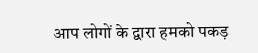आप लोगों के द्वारा हमको पकड़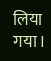लिया गया।